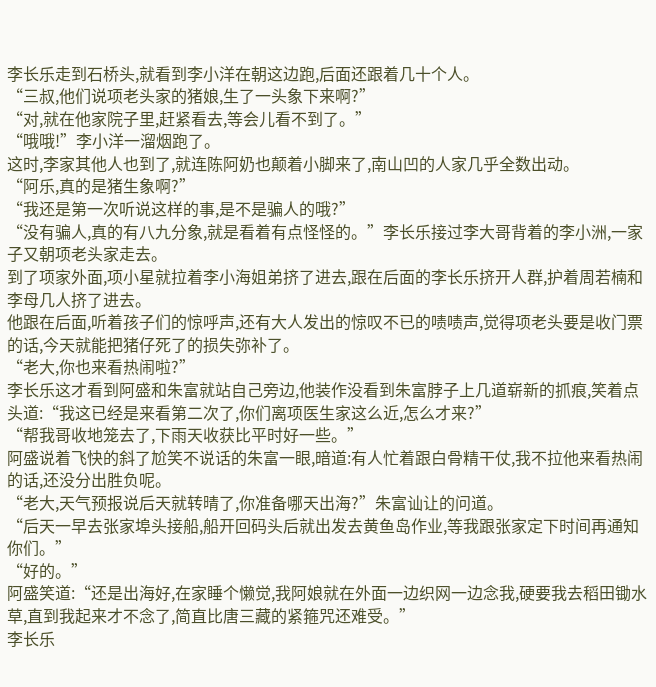李长乐走到石桥头,就看到李小洋在朝这边跑,后面还跟着几十个人。
“三叔,他们说项老头家的猪娘,生了一头象下来啊?”
“对,就在他家院子里,赶紧看去,等会儿看不到了。”
“哦哦!”李小洋一溜烟跑了。
这时,李家其他人也到了,就连陈阿奶也颠着小脚来了,南山凹的人家几乎全数出动。
“阿乐,真的是猪生象啊?”
“我还是第一次听说这样的事,是不是骗人的哦?”
“没有骗人,真的有八九分象,就是看着有点怪怪的。”李长乐接过李大哥背着的李小洲,一家子又朝项老头家走去。
到了项家外面,项小星就拉着李小海姐弟挤了进去,跟在后面的李长乐挤开人群,护着周若楠和李母几人挤了进去。
他跟在后面,听着孩子们的惊呼声,还有大人发出的惊叹不已的啧啧声,觉得项老头要是收门票的话,今天就能把猪仔死了的损失弥补了。
“老大,你也来看热闹啦?”
李长乐这才看到阿盛和朱富就站自己旁边,他装作没看到朱富脖子上几道崭新的抓痕,笑着点头道:“我这已经是来看第二次了,你们离项医生家这么近,怎么才来?”
“帮我哥收地笼去了,下雨天收获比平时好一些。”
阿盛说着飞快的斜了尬笑不说话的朱富一眼,暗道:有人忙着跟白骨精干仗,我不拉他来看热闹的话,还没分出胜负呢。
“老大,天气预报说后天就转晴了,你准备哪天出海?”朱富讪让的问道。
“后天一早去张家埠头接船,船开回码头后就出发去黄鱼岛作业,等我跟张家定下时间再通知你们。”
“好的。”
阿盛笑道:“还是出海好,在家睡个懒觉,我阿娘就在外面一边织网一边念我,硬要我去稻田锄水草,直到我起来才不念了,简直比唐三藏的紧箍咒还难受。”
李长乐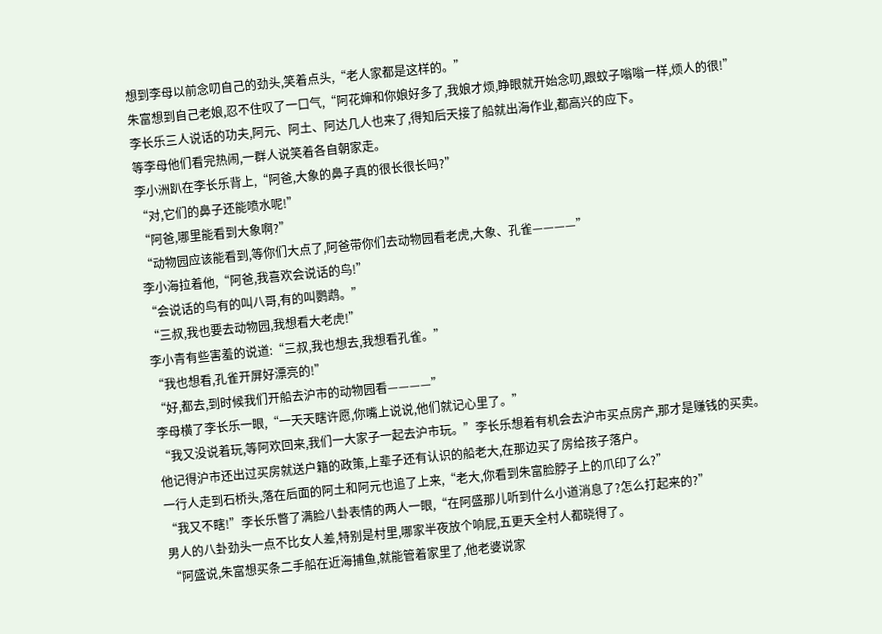想到李母以前念叨自己的劲头,笑着点头,“老人家都是这样的。”
朱富想到自己老娘,忍不住叹了一口气,“阿花婶和你娘好多了,我娘才烦,睁眼就开始念叨,跟蚊子嗡嗡一样,烦人的很!”
李长乐三人说话的功夫,阿元、阿土、阿达几人也来了,得知后天接了船就出海作业,都高兴的应下。
等李母他们看完热闹,一群人说笑着各自朝家走。
李小洲趴在李长乐背上,“阿爸,大象的鼻子真的很长很长吗?”
“对,它们的鼻子还能喷水呢!”
“阿爸,哪里能看到大象啊?”
“动物园应该能看到,等你们大点了,阿爸带你们去动物园看老虎,大象、孔雀————”
李小海拉着他,“阿爸,我喜欢会说话的鸟!”
“会说话的鸟有的叫八哥,有的叫鹦鹉。”
“三叔,我也要去动物园,我想看大老虎!”
李小青有些害羞的说道:“三叔,我也想去,我想看孔雀。”
“我也想看,孔雀开屏好漂亮的!”
“好,都去,到时候我们开船去沪市的动物园看————”
李母横了李长乐一眼,“一天天瞎许愿,你嘴上说说,他们就记心里了。”
“我又没说着玩,等阿欢回来,我们一大家子一起去沪市玩。”李长乐想着有机会去沪市买点房产,那才是赚钱的买卖。
他记得沪市还出过买房就送户籍的政策,上辈子还有认识的船老大,在那边买了房给孩子落户。
一行人走到石桥头,落在后面的阿土和阿元也追了上来,“老大,你看到朱富脸脖子上的爪印了么?”
“我又不瞎!”李长乐瞥了满脸八卦表情的两人一眼,“在阿盛那儿听到什么小道消息了?怎么打起来的?”
男人的八卦劲头一点不比女人差,特别是村里,哪家半夜放个响屁,五更天全村人都晓得了。
“阿盛说,朱富想买条二手船在近海捕鱼,就能管着家里了,他老婆说家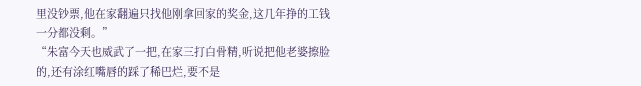里没钞票,他在家翻遍只找他刚拿回家的奖金,这几年挣的工钱一分都没剩。”
“朱富今天也威武了一把,在家三打白骨精,听说把他老婆擦脸的,还有涂红嘴唇的踩了稀巴烂,要不是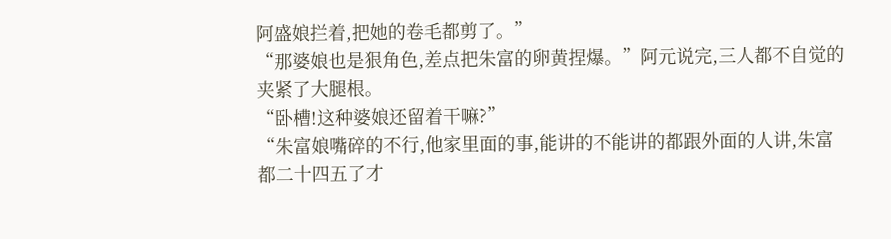阿盛娘拦着,把她的卷毛都剪了。”
“那婆娘也是狠角色,差点把朱富的卵黄捏爆。”阿元说完,三人都不自觉的夹紧了大腿根。
“卧槽!这种婆娘还留着干嘛?”
“朱富娘嘴碎的不行,他家里面的事,能讲的不能讲的都跟外面的人讲,朱富都二十四五了才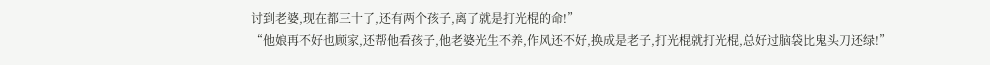讨到老婆,现在都三十了,还有两个孩子,离了就是打光棍的命!”
“他娘再不好也顾家,还帮他看孩子,他老婆光生不养,作风还不好,换成是老子,打光棍就打光棍,总好过脑袋比鬼头刀还绿!”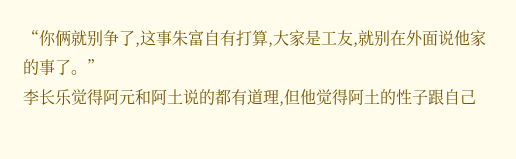“你俩就别争了,这事朱富自有打算,大家是工友,就别在外面说他家的事了。”
李长乐觉得阿元和阿土说的都有道理,但他觉得阿土的性子跟自己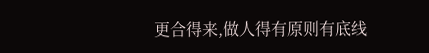更合得来,做人得有原则有底线